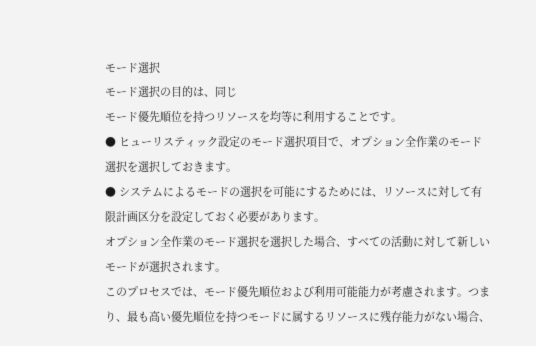モード選択
モード選択の目的は、同じ
モード優先順位を持つリソースを均等に利用することです。
● ヒューリスティック設定のモード選択項目で、オプション全作業のモード選択を選択しておきます。
● システムによるモードの選択を可能にするためには、リソースに対して有限計画区分を設定しておく必要があります。
オプション全作業のモード選択を選択した場合、すべての活動に対して新しいモードが選択されます。
このプロセスでは、モード優先順位および利用可能能力が考慮されます。つまり、最も高い優先順位を持つモードに属するリソースに残存能力がない場合、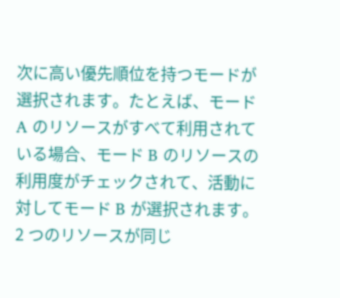次に高い優先順位を持つモードが選択されます。たとえば、モード A のリソースがすべて利用されている場合、モード B のリソースの利用度がチェックされて、活動に対してモード B が選択されます。
2 つのリソースが同じ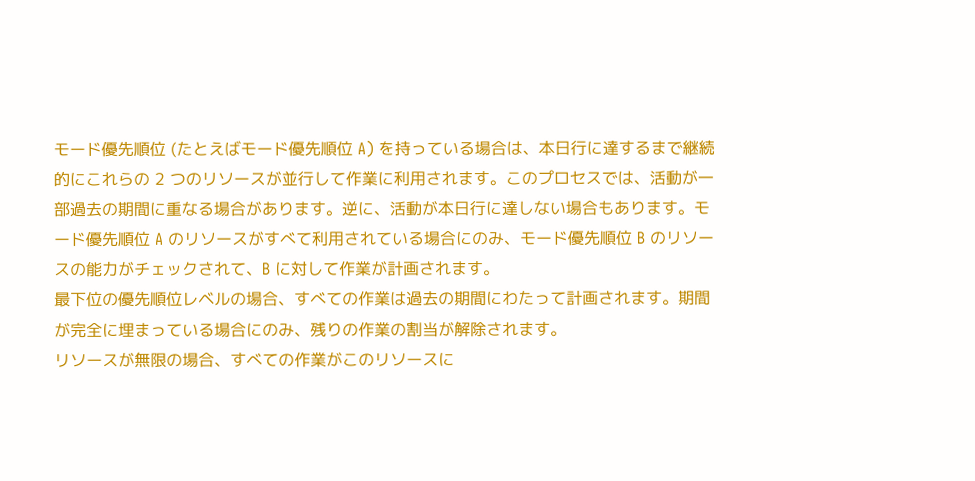モード優先順位 (たとえばモード優先順位 A) を持っている場合は、本日行に達するまで継続的にこれらの 2 つのリソースが並行して作業に利用されます。このプロセスでは、活動が一部過去の期間に重なる場合があります。逆に、活動が本日行に達しない場合もあります。モード優先順位 A のリソースがすべて利用されている場合にのみ、モード優先順位 B のリソースの能力がチェックされて、B に対して作業が計画されます。
最下位の優先順位レベルの場合、すべての作業は過去の期間にわたって計画されます。期間が完全に埋まっている場合にのみ、残りの作業の割当が解除されます。
リソースが無限の場合、すべての作業がこのリソースに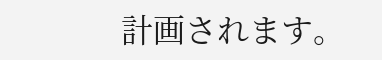計画されます。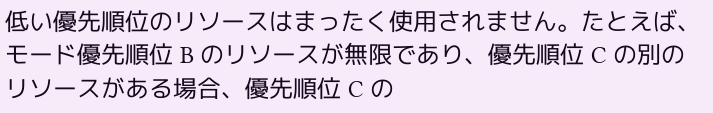低い優先順位のリソースはまったく使用されません。たとえば、モード優先順位 B のリソースが無限であり、優先順位 C の別のリソースがある場合、優先順位 C の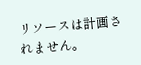リソースは計画されません。